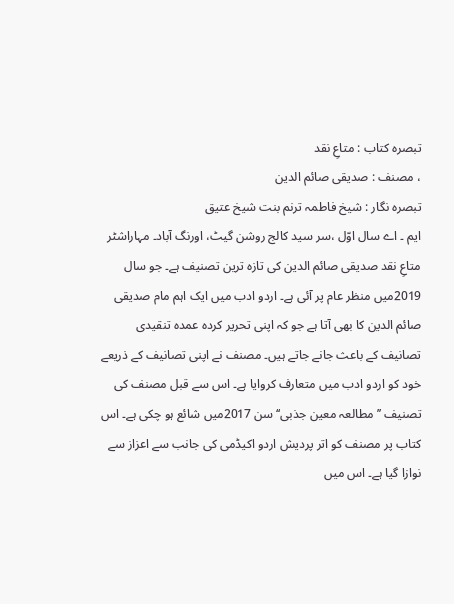تبصرہ کتاب : متاعِ نقد
، مصنف : صدیقی صائم الدین
تبصرہ نگار : شیخ فاطمہ ترنم بنت شیخ عتیق
ایم ۔ اے سال اوّل ،سر سید کالج روشن گیٹ، اورنگ آباد۔ مہاراشٹر
متاعِ نقد صدیقی صائم الدین کی تازہ ترین تصنیف ہے۔ جو سال 2019میں منظر عام پر آئی ہے۔ اردو ادب میں ایک اہم مام صدیقی صائم الدین کا بھی آتا ہے جو کہ اپنی تحریر کردہ عمدہ تنقیدی تصانیف کے باعث جانے جاتے ہیں۔ مصنف نے اپنی تصانیف کے ذریعے خود کو اردو ادب میں متعارف کروایا ہے۔ اس سے قبل مصنف کی تصنیف ’’ مطالعہ معین جذبی‘‘ سن 2017میں شائع ہو چکی ہے۔ اس کتاب پر مصنف کو اتر پردیش اردو اکیڈمی کی جانب سے اعزاز سے نوازا گیا ہے۔ اس میں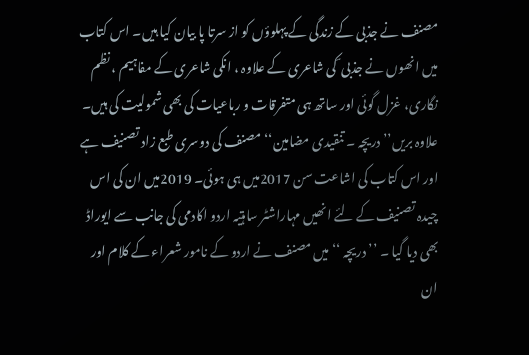مصنف نے جذبی کے زندگی کے پہلوؤں کو از سرتا پا بیان کیا ہیں۔ اس کتاب میں انھوں نے جذبی ؔ کی شاعری کے علاوہ ، انکی شاعری کے مفاہیم ، نظم نگاری، غزل گوئی اور ساتھ ہی متفرقات و رباعیات کی بھی شمولیت کی ہیں۔ علاوہ بریں’’ دریچہ ۔ تنقیدی مضامین‘‘ مصنف کی دوسری طبع زاد تصنیف ہے اور اس کتاب کی اشاعت سن 2017میں ہی ہوئی۔ 2019میں ان کی اس چیدہ تصنیف کے لئے انھیں مہاراشٹر ساہتیہ اردو اکادمی کی جانب سے ایوراڈ بھی دیا گیا ۔ ’’ دریچہ ‘‘ میں مصنف نے اردو کے نامور شعراء کے کلام اور ان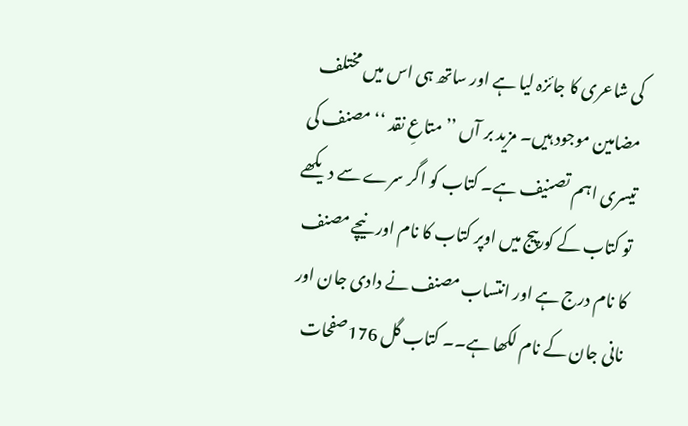کی شاعری کا جائزہ لیا ہے اور ساتھ ہی اس میں مختلف مضامین موجود ہیں۔ مزید بر آں ’’ متاعِ نقد ‘‘ مصنف کی تیسری اہم تصنیف ہے۔ کتاب کو اگر سرے سے دیکھے تو کتاب کے کورپیج میں اوپر کتاب کا نام اور نیچے مصنف کا نام درج ہے اور انتساب مصنف نے دادی جان اور نانی جان کے نام لکھا ہے۔۔ کتاب گل 176صفحات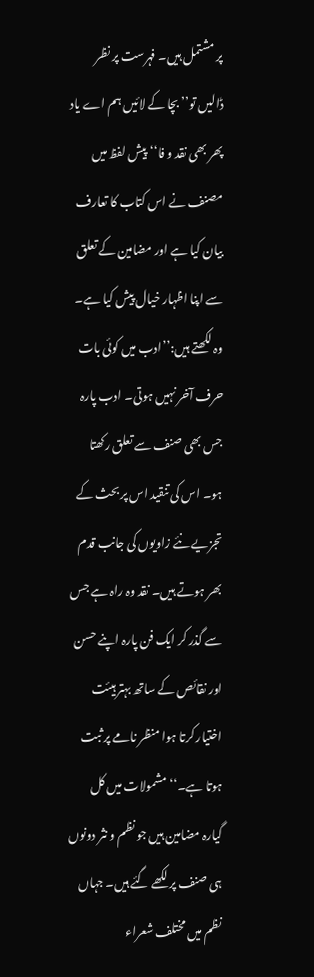پر مشتمل ہیں۔ فہرست پر نظر ڈالیں تو’’ بچا کے لائیں ہم اے یاد پھر بھی نقد و فا‘‘ پیش لفظ میں مصنف نے اس کتاب کا تعارف بیان کیا ہے اور مضامین کے تعلق سے اپنا اظہار خیال پیش کیا ہے۔ وہ لکھتے ہیں:’’ادب میں کوئی بات حرف آخر نہیں ہوتی۔ ادب پارہ جس بھی صنف سے تعلق رکھتا ہو۔ اس کی تنقید اس پر بحث کے تجزیے نئے زاویوں کی جانب قدم بھر ہوتے ہیں۔ نقد وہ راہ ہے جس سے گذر کر ایک فن پارہ اپنے حسن اور نقائص کے ساتھ بہتر ہیئت اختیار کرتا ہوا منظر نامے پر ثبت ہوتا ہے۔‘‘ مشمولات میں کل گیارہ مضامین ہیں جو نظم و نثر دونوں ہی صنف پر لکھے گئے ہیں۔ جہاں نظم میں مختلف شعراء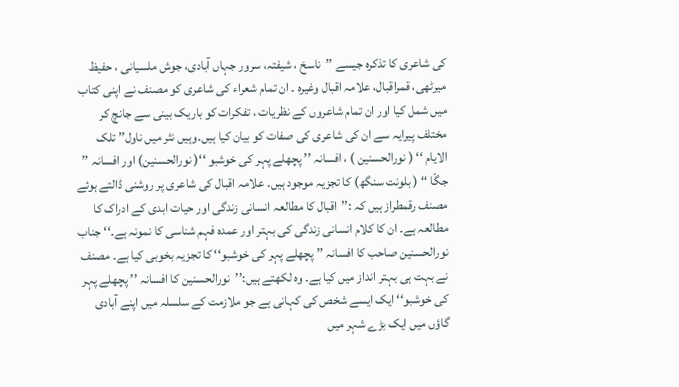کی شاعری کا تذکرہ جیسے ’’ناسخ ، شیفتہ، سرور جہاں آبادی، جوش ملسیانی ، حفیظ میرٹھی، قمراقبال، علامہ اقبال وغیرہ ۔ ان تمام شعراء کی شاعری کو مصنف نے اپنی کتاب میں شمل کیا اور ان تمام شاعروں کے نظریات ، تفکرات کو باریک بینی سے جانچ کر مختلف پیرایہ سے ان کی شاعری کی صفات کو بیان کیا ہیں۔وہیں نثر میں ناول’’ تلک الایام ‘‘ ( نورالحسنین ) ، افسانہ ’’ پچھلے پہر کی خوشبو ‘‘( نورالحسنین) اور افسانہ ’’ جگّا ‘‘ ( بلونت سنگھ) کا تجزیہ موجود ہیں۔ علامہ اقبال کی شاعری پر روشنی ڈالتے ہوئے مصنف رقمطراز ہیں کہ :’’اقبال کا مطالعہ انسانی زندگی اور حیات ابدی کے ادراک کا مطالعہ ہے۔ ان کا کلام انسانی زندگی کی بہتر اور عمدہ فہم شناسی کا نمونہ ہے۔‘‘ جناب نورالحسنین صاحب کا افسانہ ’’ پچھلے پہر کی خوشبو‘‘ کا تجزیہ بخوبی کیا ہے۔ مصنف نے بہت ہی بہتر انداز میں کیا ہے۔ وہ لکھتے ہیں:’’نورالحسنین کا افسانہ ’’ پچھلے پہر کی خوشبو‘‘ ایک ایسے شخص کی کہانی ہے جو ملازمت کے سلسلہ میں اپنے آبادی گاؤں میں ایک بڑے شہر میں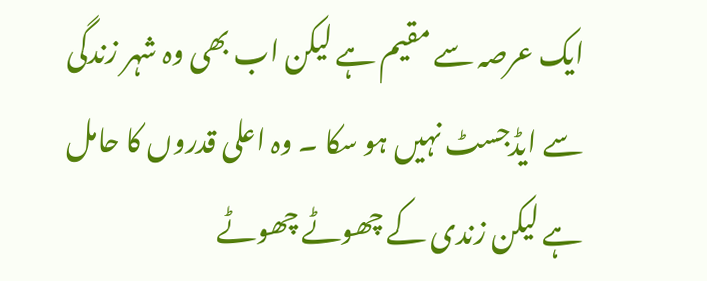ایک عرصہ سے مقیم ہے لیکن اب بھی وہ شہر زندگی سے ایڈجسٹ نہیں ہو سکا ۔ وہ اعلی قدروں کا حامل ہے لیکن زندی کے چھوٹے چھوٹے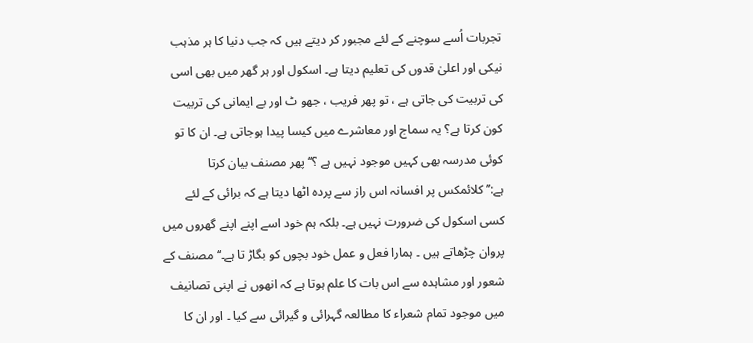تجربات اُسے سوچنے کے لئے مجبور کر دیتے ہیں کہ جب دنیا کا ہر مذہب نیکی اور اعلیٰ قدوں کی تعلیم دیتا ہے۔ اسکول اور ہر گھر میں بھی اسی کی تربیت کی جاتی ہے ، تو پھر فریب ، جھو ٹ اور بے ایمانی کی تربیت کون کرتا ہے؟ یہ سماج اور معاشرے میں کیسا پیدا ہوجاتی ہے۔ ان کا تو کوئی مدرسہ بھی کہیں موجود نہیں ہے ؟‘‘ پھر مصنف بیان کرتا ہے:’’کلائمکس پر افسانہ اس راز سے پردہ اٹھا دیتا ہے کہ برائی کے لئے کسی اسکول کی ضرورت نہیں ہے۔ بلکہ ہم خود اسے اپنے اپنے گھروں میں پروان چڑھاتے ہیں ۔ ہمارا فعل و عمل خود بچوں کو بگاڑ تا ہے۔‘‘ مصنف کے شعور اور مشاہدہ سے اس بات کا علم ہوتا ہے کہ انھوں نے اپنی تصانیف میں موجود تمام شعراء کا مطالعہ گہرائی و گیرائی سے کیا ۔ اور ان کا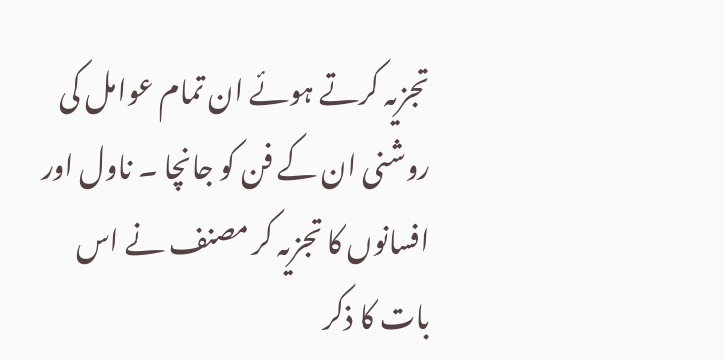تجزیہ کرتے ہوئے ان تمام عوامل کی روشنی ان کے فن کو جانچا ۔ ناول اور افسانوں کا تجزیہ کر مصنف نے اس بات کا ذکر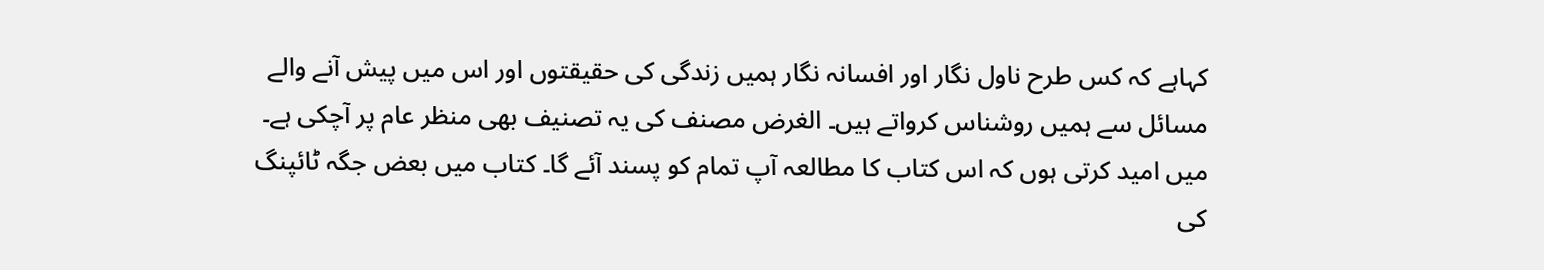کہاہے کہ کس طرح ناول نگار اور افسانہ نگار ہمیں زندگی کی حقیقتوں اور اس میں پیش آنے والے مسائل سے ہمیں روشناس کرواتے ہیں۔ الغرض مصنف کی یہ تصنیف بھی منظر عام پر آچکی ہے۔ میں امید کرتی ہوں کہ اس کتاب کا مطالعہ آپ تمام کو پسند آئے گا۔ کتاب میں بعض جگہ ٹائپنگ کی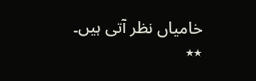خامیاں نظر آتی ہیں۔
٭٭